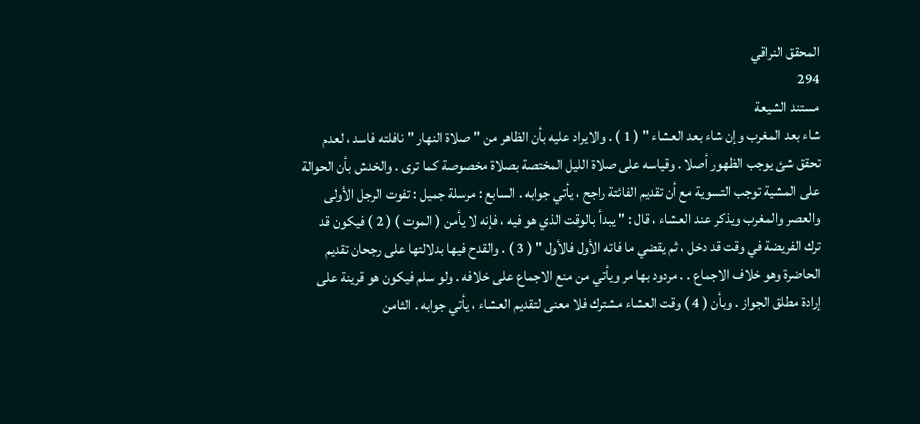المحقق النراقي
294
مستند الشيعة
شاء بعد المغرب وإن شاء بعد العشاء " ( 1 ) . والايراد عليه بأن الظاهر من " صلاة النهار " نافلته فاسد ، لعدم تحقق شئ يوجب الظهور أصلا . وقياسه على صلاة الليل المختصة بصلاة مخصوصة كما ترى . والخدش بأن الحوالة على المشية توجب التسوية مع أن تقديم الفائتة راجح ، يأتي جوابه . السابع : مرسلة جميل : تفوت الرجل الأولى والعصر والمغرب ويذكر عند العشاء ، قال : " يبدأ بالوقت الذي هو فيه ، فإنه لا يأمن ( الموت ) ( 2 ) فيكون قد ترك الفريضة في وقت قد دخل ، ثم يقضي ما فاته الأول فالأول " ( 3 ) . والقدح فيها بدلالتها على رجحان تقديم الحاضرة وهو خلاف الاجماع . . مردود بها مر ويأتي من منع الاجماع على خلافه . ولو سلم فيكون هو قرينة على إرادة مطلق الجواز . وبأن ( 4 ) وقت العشاء مشترك فلا معنى لتقديم العشاء ، يأتي جوابه . الثامن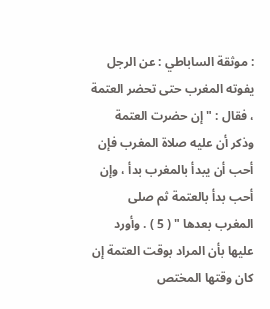: موثقة الساباطي : عن الرجل يفوته المغرب حتى تحضر العتمة ، فقال : " إن حضرت العتمة وذكر أن عليه صلاة المغرب فإن أحب أن يبدأ بالمغرب بدأ ، وإن أحب بدأ بالعتمة ثم صلى المغرب بعدها " ( 5 ) . وأورد عليها بأن المراد بوقت العتمة إن كان وقتها المختص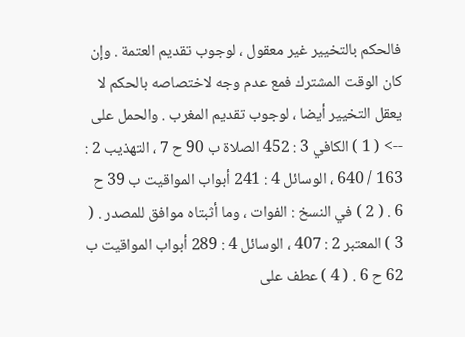فالحكم بالتخيير غير معقول ، لوجوب تقديم العتمة . وإن كان الوقت المشترك فمع عدم وجه لاختصاصه بالحكم لا يعقل التخيير أيضا ، لوجوب تقديم المغرب . والحمل على
--> ( 1 ) الكافي 3 : 452 الصلاة ب 90 ح 7 ، التهذيب 2 : 163 / 640 ، الوسائل 4 : 241 أبواب المواقيت ب 39 ح 6 . ( 2 ) في النسخ : الفوات ، وما أثبتاه موافق للمصدر . ( 3 ) المعتبر 2 : 407 ، الوسائل 4 : 289 أبواب المواقيت ب 62 ح 6 . ( 4 ) عطف على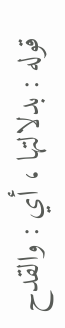قوله : بدلالتها ، أي : والقدح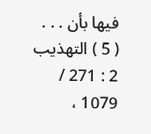فيها بأن . . . ( 5 ) التهذيب 2 : 271 / 1079 ،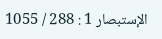الإستبصار 1 : 288 / 1055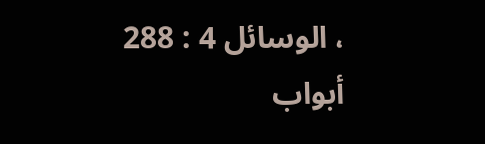، الوسائل 4 : 288 أبواب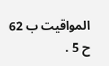المواقيت ب 62 ح 5 .